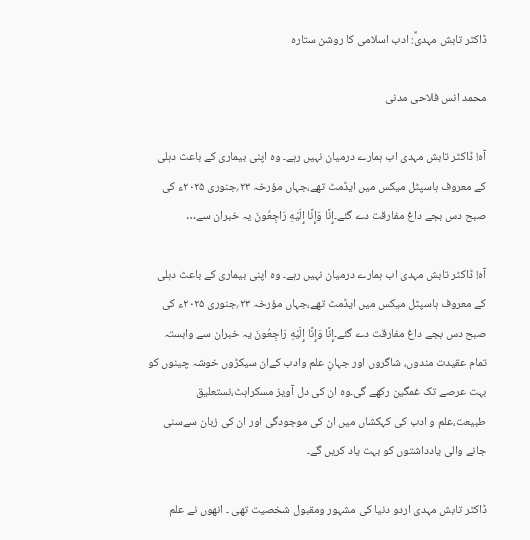ڈاکٹر تابش مہدیؒ: ادب اسلامی کا روشن ستارہ

محمد انس فلاحی مدنی

آہ! ڈاکٹر تابش مہدی اب ہمارے درمیان نہیں رہے۔ وہ اپنی بیماری کے باعث دہلی کے معروف ہاسپٹل میکس میں ایڈمٹ تھے،جہاں مؤرخہ ۲۳؍جنوری ۲۰۲۵ء کی صبح دس بجے داغ مفارقت دے گئے۔إِنَّا وَإِنَّا إِلَيْهِ رَاجِعُونَ یہ خبران سے…

آہ! ڈاکٹر تابش مہدی اب ہمارے درمیان نہیں رہے۔ وہ اپنی بیماری کے باعث دہلی کے معروف ہاسپٹل میکس میں ایڈمٹ تھے،جہاں مؤرخہ ۲۳؍جنوری ۲۰۲۵ء کی صبح دس بجے داغ مفارقت دے گئے۔إِنَّا وَإِنَّا إِلَيْهِ رَاجِعُونَ یہ خبران سے وابستہ تمام عقیدت مندوں، شاگروں اور جہانِ علم وادب کےان سیکڑوں خوشہ چینوں کو بہت عرصے تک غمگین رکھے گی۔وہ ان کی دل آویز مسکراہٹ،نستعلیق طبیعت،علم و ادب کی کہکشاں میں ان کی موجودگی اور ان کی زبان سےسنی جانے والی یادداشتوں کو بہت یاد کریں گے۔

ڈاکٹر تابش مہدی اردو دنیا کی مشہور ومقبول شخصیت تھی ۔ انھوں نے علم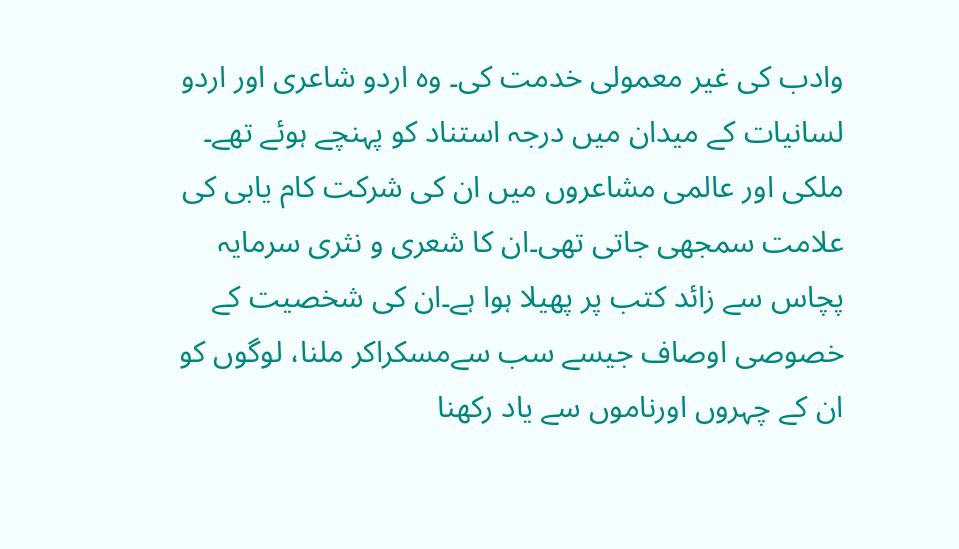وادب کی غیر معمولی خدمت کی۔ وہ اردو شاعری اور اردو لسانیات کے میدان میں درجہ استناد کو پہنچے ہوئے تھے۔ ملکی اور عالمی مشاعروں میں ان کی شرکت کام یابی کی علامت سمجھی جاتی تھی۔ان کا شعری و نثری سرمایہ پچاس سے زائد کتب پر پھیلا ہوا ہے۔ان کی شخصیت کے خصوصی اوصاف جیسے سب سےمسکراکر ملنا، لوگوں کو ان کے چہروں اورناموں سے یاد رکھنا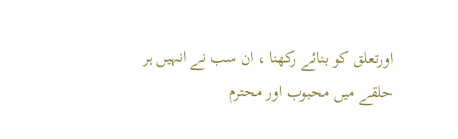اورتعلق کو بنائے رکھنا ، ان سب نے انہیں ہر حلقے میں محبوب اور محترم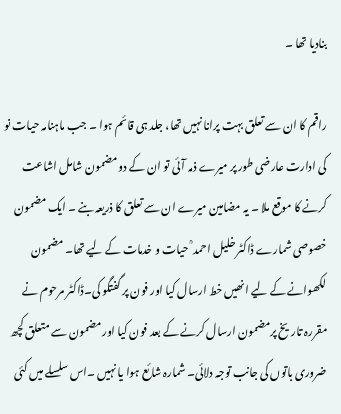بنادیا تھا ۔

راقم کا ان سے تعلق بہت پرانا نہیں تھا، جلد ہی قائم ہوا ۔ جب ماہنامہ حیات نو کی ادارت عارضی طور پر میرے ذمہ آئی تو ان کے دو مضمون شامل اشاعت کرنے کا موقع ملا ۔ یہ مضامین میرے ان سے تعلق کا ذریعہ بنے ۔ ایک مضمون خصوصی شمارے ڈاکٹر خلیل احمد ؒ حیات و خدمات کے لیے تھا۔ مضمون لکھوانے کے لیے انھیں خط ارسال کیا اور فون پر گفتگو کی۔ڈاکٹر مرحوم نے مقررہ تاریخ پرمضمون ارسال کرنے کے بعد فون کیا اور مضمون سے متعلق کچھ ضروری باتوں کی جانب توجہ دلائی۔ شمارہ شائع ہوا یا نہیں ۔اس سلسلے میں کئی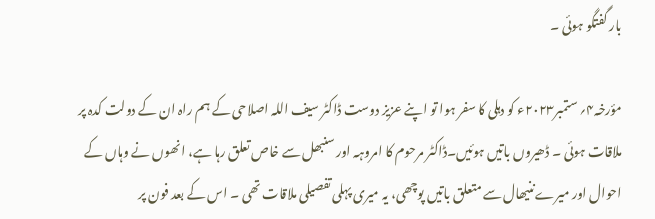بار گفتگو ہوئی ۔

مؤرخہ۴؍ ستمبر۲۰۲۳ء کو دہلی کا سفر ہوا تو اپنے عزیز دوست ڈاکٹر سیف اللہ اصلاحی کے ہم راہ ان کے دولت کدہ پر ملاقات ہوئی ۔ ڈھیروں باتیں ہوئیں۔ڈاکٹر مرحوم کا امروہہ اور سنبھل سے خاص تعلق رہا ہے، انھوں نے وہاں کے احوال اور میرے ننیھال سے متعلق باتیں پوچھی، یہ میری پہلی تفصیلی ملاقات تھی ۔ اس کے بعد فون پر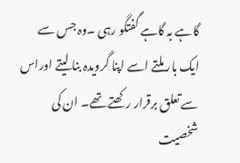گاہے بہ گاہے گفتگو رہی ۔وہ جس سے ایک بار ملتے اسے اپنا گرویدہ بنا لیتے اوراس سے تعلق برقرار رکھتے تھے۔ ان کی شخصیت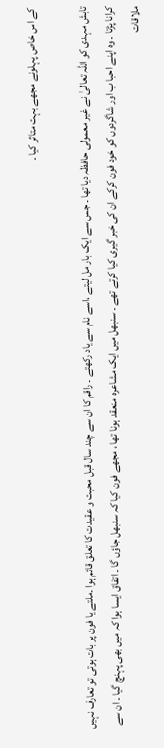کے اس خاص پہلونے مجھے بہت متاثر کیا ۔

تابش مہدی کو اللہ تعالیٰ نے غیر معمولی حافظہ دیا تھا ۔ جس سے ایک بار مل لیتے ،اسے نام سے یاد رکھتے ۔ راقم کا ان سے چند سال قبل محبت و عقیدت کا تعلق قائم ہوا ۔ملتے یا فون پر بات ہوتی تو تعارف نہیں کرانا پڑتا ۔ وہ اپنے احبا ب اور شاگردوں کو خود فون کرکے ان کی خبر گیری کیا کرتے تھے ۔ سنبھل میں ایک مشاعرہ منعقد ہونا تھا ، مجھے فون کیا کہ سنبھل جاؤں گا ۔ اتفاق ایسا ہوا کہ میں بھی پہنچ گیا ۔ ان سے ملاقات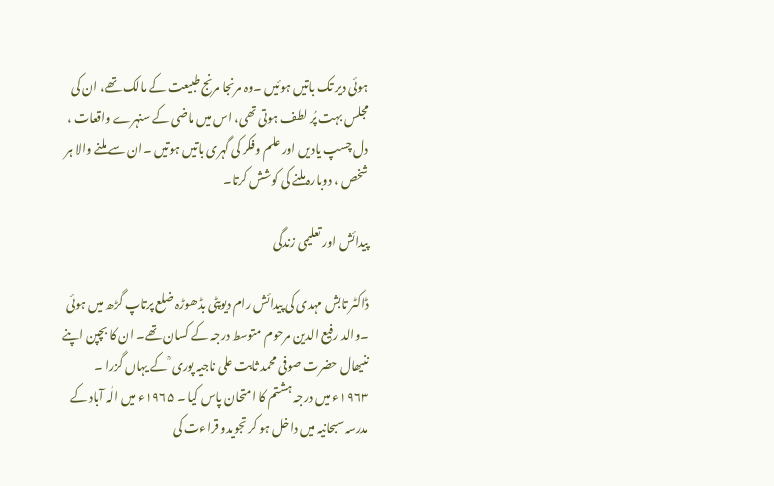ہوئی دیر تک باتیں ہوئیں ۔وہ مرنجا مرنج طبیعت کے مالک تھے، ان کی مجلس بہت پُر لطف ہوتی تھی، اس میں ماضی کے سنہرے واقعات ، دل چسپ یادیں اور علم وفکر کی گہری باتیں ہوتیں ۔ان سے ملنے والا ہر شخص ، دوبارہ ملنے کی کوشش کرتا۔

پیدائش اور تعلیمی زندگی

ڈاکٹر تابش مہدی کی پیدائش رام دیوپٹی بڈھوڑہ ضلع پرتاپ گڑھ میں ہوئی ۔والد رفیع الدین مرحوم متوسط درجہ کے کسان تھے۔ ان کا بچپن اپنے ننیھال حضرت صوفی محمد ثابت علی ناجیہ پوری ؒ کے یہاں گزرا ۔ ۱۹۶۳ء میں درجہ ہشتم کا امتحان پاس کیا ۔ ۱۹۶۵ء میں الٰہ آباد کے مدرسہ سبحانیہ میں داخل ہو کر تجویدو قراءت کی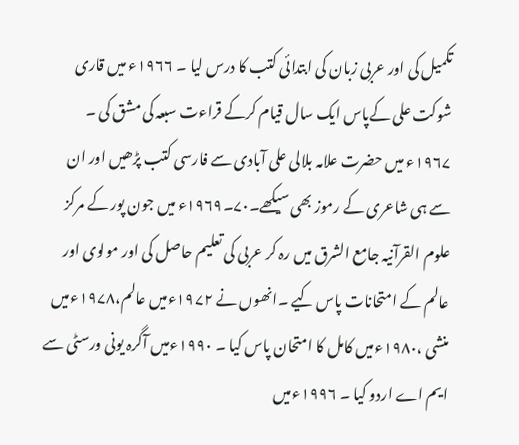تکمیل کی اور عربی زبان کی ابتدائی کتب کا درس لیا ۔ ۱۹۶۶ء میں قاری شوکت علی کےپاس ایک سال قیام کرکے قراءت سبعہ کی مشق کی ۔ ۱۹۶۷ء میں حضرت علامہ بلالی علی آبادی سے فارسی کتب پڑھیں اور ان سے ہی شاعری کے رموز بھی سیکھے۔۷۰۔۱۹۶۹ء میں جون پور کے مرکز علوم القرآنیہ جامع الشرق میں رہ کر عربی کی تعلیم حاصل کی اور مولوی اور عالم کے امتحانات پاس کیے ۔انھوں نے ۱۹۷۲ءمیں عالم،۱۹۷۸ءمیں منشی ،۱۹۸۰ءمیں کامل کا امتحان پاس کیا ۔ ۱۹۹۰ءمیں آگرہ یونی ورسٹی سے ایم اے اردو کیا ۔ ۱۹۹۶ءمیں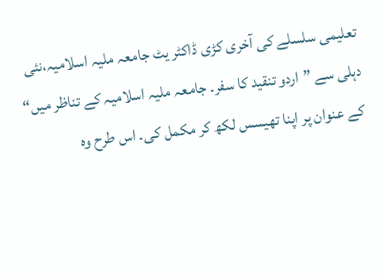تعلیمی سلسلے کی آخری کڑی ڈاکٹر یٹ جامعہ ملیہ اسلامیہ،نئی دہلی سے ”اردو تنقید کا سفر۔ جامعہ ملیہ اسلامیہ کے تناظر میں“ کے عنوان پر اپنا تھیسس لکھ کر مکمل کی۔ اس طرح وہ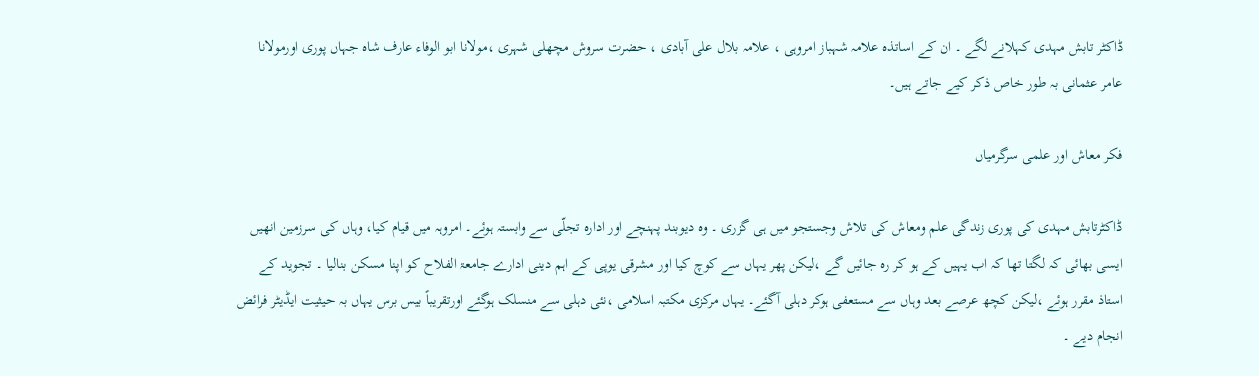ڈاکٹر تابش مہدی کہلانے لگے ۔ ان کے اساتذہ علامہ شہباز امروہی ، علامہ بلال علی آبادی ، حضرت سروش مچھلی شہری ،مولانا ابو الوفاء عارف شاہ جہاں پوری اورمولانا عامر عثمانی بہ طور خاص ذکر کیے جاتے ہیں۔

فکر معاش اور علمی سرگرمیاں

ڈاکٹرتابش مہدی کی پوری زندگی علم ومعاش کی تلاش وجستجو میں ہی گزری ۔ وہ دیوبند پہنچے اور ادارہ تجلّی سے وابستہ ہوئے۔ امروہہ میں قیام کیا، وہاں کی سرزمین انھیں ایسی بھائی کہ لگتا تھا کہ اب یہیں کے ہو کر رہ جائیں گے ،لیکن پھر یہاں سے کوچ کیا اور مشرقی یوپی کے اہم دینی ادارے جامعۃ الفلاح کو اپنا مسکن بنالیا ۔ تجوید کے استاذ مقرر ہوئے ،لیکن کچھ عرصے بعد وہاں سے مستعفی ہوکر دہلی آگئے۔ یہاں مرکزی مکتبہ اسلامی ،نئی دہلی سے منسلک ہوگئے اورتقریباً بیس برس یہاں بہ حیثیت ایڈیٹر فرائض انجام دیے ۔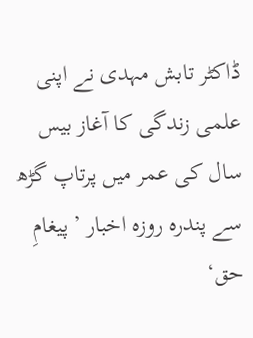ڈاکٹر تابش مہدی نے اپنی علمی زندگی کا آغاز بیس سال کی عمر میں پرتاپ گڑھ سے پندرہ روزہ اخبار ’ پیغامِ حق‘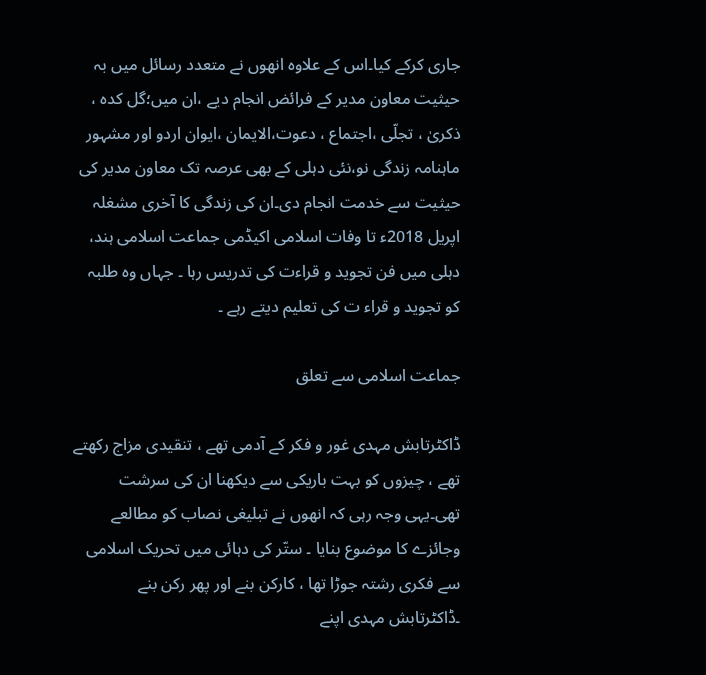جاری کرکے کیا۔اس کے علاوہ انھوں نے متعدد رسائل میں بہ حیثیت معاون مدیر کے فرائض انجام دیے ،ان میں؛گل کدہ ، ذکریٰ ، تجلّی ،اجتماع ، دعوت،الایمان ،ایوان اردو اور مشہور ماہنامہ زندگی نو،نئی دہلی کے بھی عرصہ تک معاون مدیر کی حیثیت سے خدمت انجام دی۔ان کی زندگی کا آخری مشغلہ اپریل 2018ء تا وفات اسلامی اکیڈمی جماعت اسلامی ہند، دہلی میں فن تجوید و قراءت کی تدریس رہا ۔ جہاں وہ طلبہ کو تجوید و قراء ت کی تعلیم دیتے رہے ۔

جماعت اسلامی سے تعلق

ڈاکٹرتابش مہدی غور و فکر کے آدمی تھے ، تنقیدی مزاج رکھتے تھے ، چیزوں کو بہت باریکی سے دیکھنا ان کی سرشت تھی۔یہی وجہ رہی کہ انھوں نے تبلیغی نصاب کو مطالعے وجائزے کا موضوع بنایا ۔ ستّر کی دہائی میں تحریک اسلامی سے فکری رشتہ جوڑا تھا ، کارکن بنے اور پھر رکن بنے ۔ڈاکٹرتابش مہدی اپنے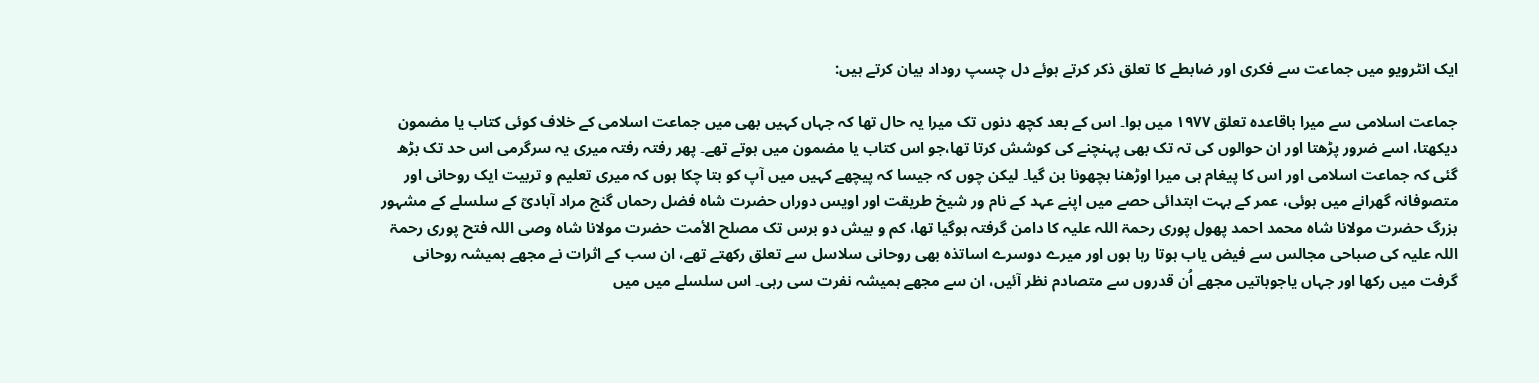ایک انٹرویو میں جماعت سے فکری اور ضابطے کا تعلق ذکر کرتے ہوئے دل چسپ روداد بیان کرتے ہیں:

جماعت اسلامی سے میرا باقاعدہ تعلق ۱۹۷۷ میں ہوا۔ اس کے بعد کچھ دنوں تک میرا یہ حال تھا کہ جہاں کہیں بھی میں جماعت اسلامی کے خلاف کوئی کتاب یا مضمون دیکھتا، اسے ضرور پڑھتا اور ان حوالوں کی تہ تک بھی پہنچنے کی کوشش کرتا تھا،جو اس کتاب یا مضمون میں ہوتے تھے۔ پھر رفتہ رفتہ میری یہ سرگرمی اس حد تک بڑھ گئی کہ جماعت اسلامی اور اس کا پیغام ہی میرا اوڑھنا بچھونا بن گیا۔ لیکن چوں کہ جیسا کہ پیچھے کہیں میں آپ کو بتا چکا ہوں کہ میری تعلیم و تربیت ایک روحانی اور متصوفانہ گھرانے میں ہوئی، عمر کے بہت ابتدائی حصے میں اپنے عہد کے نام ور شیخ طریقت اور اویس دوراں حضرت شاہ فضل رحماں گنج مراد آبادیؒ کے سلسلے کے مشہور بزرگ حضرت مولانا شاہ محمد احمد پھول پوری رحمۃ اللہ علیہ کا دامن گرفتہ ہوگیا تھا، کم و بیش دو برس تک مصلح الأمت حضرت مولانا شاہ وصی اللہ فتح پوری رحمۃ اللہ علیہ کی صباحی مجالس سے فیض یاب ہوتا رہا ہوں اور میرے دوسرے اساتذہ بھی روحانی سلاسل سے تعلق رکھتے تھے، ان سب کے اثرات نے مجھے ہمیشہ روحانی گرفت میں رکھا اور جہاں یاجوباتیں مجھے اُن قدروں سے متصادم نظر آئیں، ان سے مجھے ہمیشہ نفرت سی رہی۔ اس سلسلے میں میں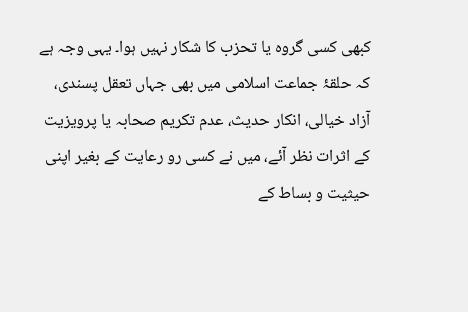کبھی کسی گروہ یا تحزب کا شکار نہیں ہوا۔ یہی وجہ ہے کہ حلقۂ جماعت اسلامی میں بھی جہاں تعقل پسندی، آزاد خیالی، انکار حدیث، عدم تکریم صحابہ یا پرویزیت کے اثرات نظر آئے، میں نے کسی رو رعایت کے بغیر اپنی حیثیت و بساط کے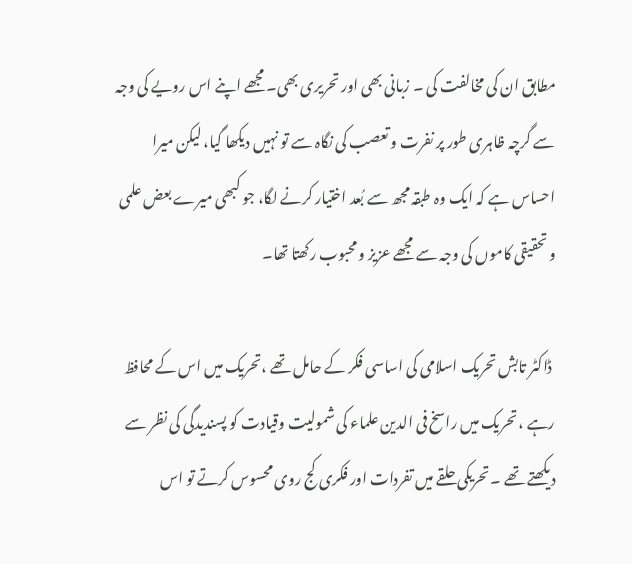مطابق ان کی مخالفت کی ۔ زبانی بھی اور تحریری بھی۔ مجھے اپنے اس رویے کی وجہ سے گرچہ ظاہری طور پر نفرت و تعصب کی نگاہ سے تو نہیں دیکھا گیا، لیکن میرا احساس ہے کہ ایک وہ طبقہ مجھ سے بُعد اختیار کرنے لگا، جو کبھی میرے بعض علمی و تحقیقی کاموں کی وجہ سے مجھے عزیز و محبوب رکھتا تھا۔

 ڈاکٹر تابش تحریک اسلامی کی اساسی فکر کے حامل تھے ،تحریک میں اس کے محافظ رہے ، تحریک میں راسخ فی الدین علماء کی شمولیت وقیادت کو پسندیدگی کی نظر سے دیکھتے تھے ۔ تحریکی حلقے میں تفردات اور فکری کج روی محسوس کرتے تو اس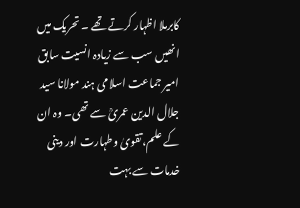کابرملا اظہار کرتے تھے ۔ تحریک میں انھیں سب سے زیادہ انسیت سابق امیر جماعت اسلامی ہند مولانا سید جلال الدین عمریؒ سے تھی۔ وہ ان کے علم،تقویٰ وطہارت اور دینی خدمات سے بہت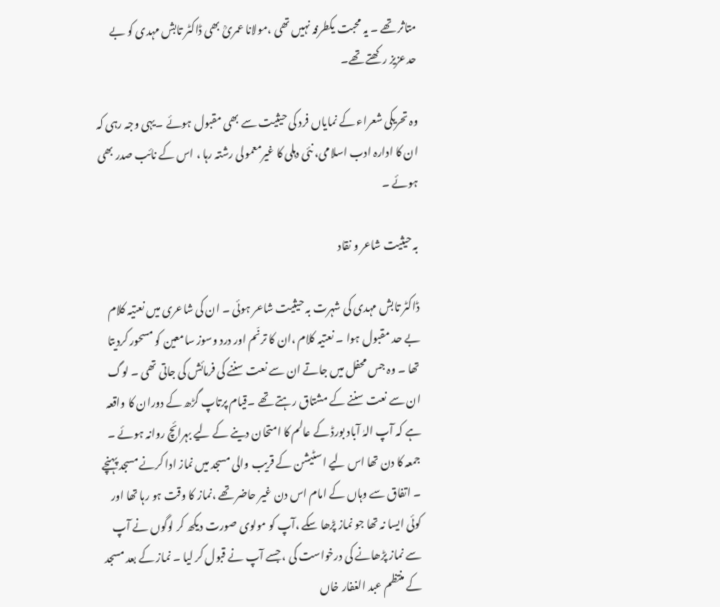متاثر تھے ۔ یہ محبت یکطرفہ نہیں تھی ،مولانا عمریؒ بھی ڈاکٹر تابش مہدی کو بے حدعزیز رکھتے تھے۔

وہ تحریکی شعراء کے نمایاں فرد کی حیثیت سے بھی مقبول ہوئے ۔یہی وجہ رہی کہ ان کا ادارہ ادب اسلامی، نئی دہلی کا غیرمعمولی رشتہ رہا ، اس کے نائب صدر بھی ہوئے ۔

بہ حیثیت شاعر و نقاد

ڈاکٹر تابش مہدی کی شہرت بہ حیثیت شاعر ہوئی ۔ ان کی شاعری میں نعتیہ کلام بے حد مقبول ہوا ۔ نعتیہ کلام ،ان کا ترنّم اور درد وسوز سامعین کو مسحور کردیتا تھا ۔ وہ جس محفل میں جاتے ان سے نعت سننے کی فرمائش کی جاتی تھی ۔ لوگ ان سے نعت سننے کے مشتاق رہتے تھے ۔قیام پرتاپ گڑھ کے دوران کا واقعہ ہے کہ آپ الہٰ آباد بورڈ کے عالم کا امتحان دینے کے لیے بہرائچ روانہ ہوئے ۔ جمعہ کا دن تھا اس لیے اسٹیشن کے قریب والی مسجد میں نماز ادا کرنے مسجد پہنچے ۔ اتفاق سے وہاں کے امام اس دن غیر حاضر تھے ،نماز کا وقت ہو رہا تھا اور کوئی ایسا نہ تھا جو نماز پڑھا سکے ،آپ کو مولوی صورت دیکھ کر لوگوں نے آپ سے نماز پڑھانے کی درخواست کی ، جسے آپ نے قبول کر لیا ۔ نماز کے بعد مسجد کے منتظم عبد الغفار خاں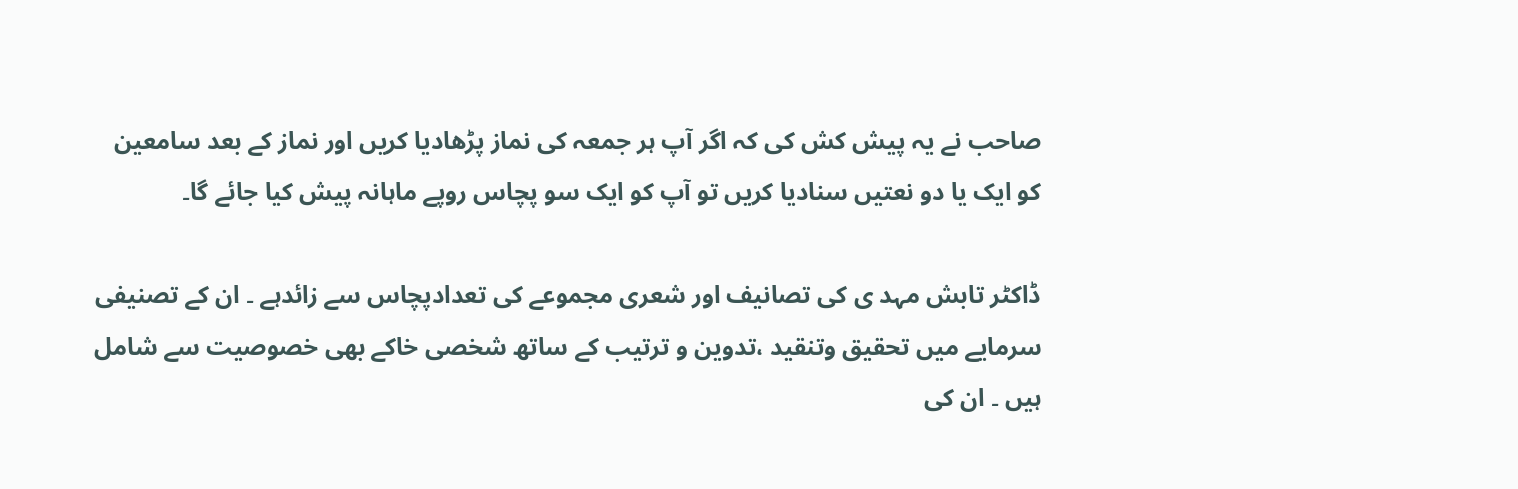صاحب نے یہ پیش کش کی کہ اگر آپ ہر جمعہ کی نماز پڑھادیا کریں اور نماز کے بعد سامعین کو ایک یا دو نعتیں سنادیا کریں تو آپ کو ایک سو پچاس روپے ماہانہ پیش کیا جائے گا۔

ڈاکٹر تابش مہد ی کی تصانیف اور شعری مجموعے کی تعدادپچاس سے زائدہے ۔ ان کے تصنیفی سرمایے میں تحقیق وتنقید ،تدوین و ترتیب کے ساتھ شخصی خاکے بھی خصوصیت سے شامل ہیں ۔ ان کی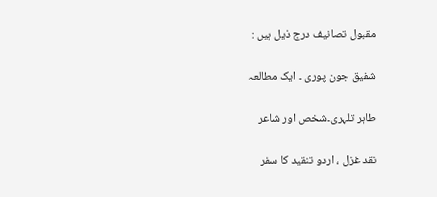مقبول تصانیف درج ذیل ہیں :

شفیق جون پوری ۔ ایک مطالعہ

طاہر تلہری۔شخص اور شاعر

نقد غزل ، اردو تنقید کا سفر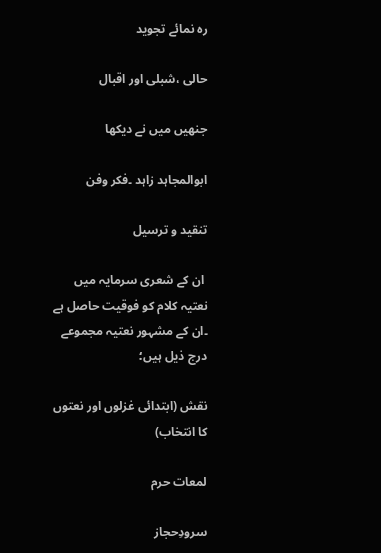رہ نمائے تجوید

حالی ،شبلی اور اقبال

جنھیں میں نے دیکھا

ابوالمجاہد زاہد ۔فکر وفن

تنقید و ترسیل

 ان کے شعری سرمایہ میں نعتیہ کلام کو فوقیت حاصل ہے ۔ان کے مشہور نعتیہ مجموعے درج ذیل ہیں؛

نقش (ابتدائی غزلوں اور نعتوں کا انتخاب)

لمعات حرم

سرودِحجاز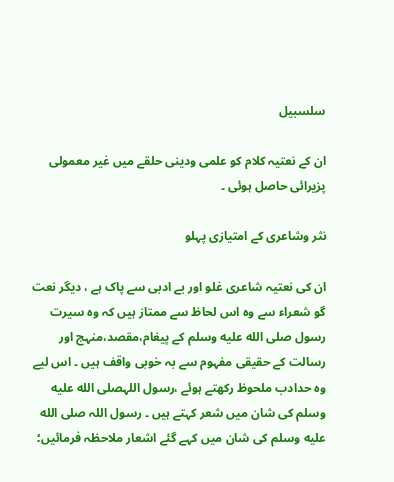سلسبیل

ان کے نعتیہ کلام کو علمی ودینی حلقے میں غیر معمولی پزیرائی حاصل ہوئی ۔

نثر وشاعری کے امتیازی پہلو

ان کی نعتیہ شاعری غلو اور بے ادبی سے پاک ہے ، دیگر نعت گو شعراء سے وہ اس لحاظ سے ممتاز ہیں کہ وہ سیرت رسول صلى الله عليه وسلم کے پیغام،مقصد،منہج اور رسالت کے حقیقی مفہوم سے بہ خوبی واقف ہیں ۔ اس لیے وہ حدادب ملحوظ رکھتے ہوئے ،رسول اللہصلى الله عليه وسلم کی شان میں شعر کہتے ہیں ۔ رسول اللہ صلى الله عليه وسلم کی شان میں کہے گئے اشعار ملاحظہ فرمائیں؛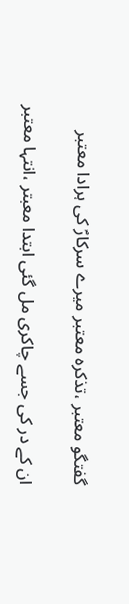گفتگو معتبر ،تذکرہ معتبر میرے سرکارؐ کی ہرادا معتبر

ان کے در کی جسے چاکری مل گئی ابتدا معبتر ،انتہا معتبر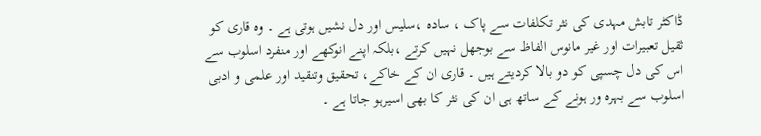ڈاکٹر تابش مہدی کی نثر تکلفات سے پاک ، سادہ ،سلیس اور دل نشیں ہوتی ہے ۔ وہ قاری کو ثقیل تعبیرات اور غیر مانوس الفاظ سے بوجھل نہیں کرتے ،بلکہ اپنے انوکھے اور منفرد اسلوب سے اس کی دل چسپی کو دو بالا کردیتے ہیں ۔ قاری ان کے خاکے، تحقیق وتنقید اور علمی و ادبی اسلوب سے بہرہ ور ہونے کے ساتھ ہی ان کی نثر کا بھی اسیرہو جاتا ہے ۔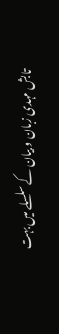تابش مہدی زبان و بیان کے سلسلے میں بہت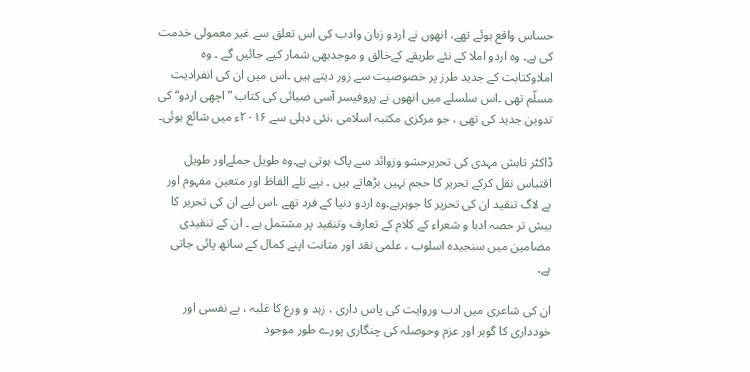حساس واقع ہوئے تھے، انھوں نے اردو زبان وادب کی اس تعلق سے غیر معمولی خدمت کی ہے۔ وہ اردو املا کے نئے طریقے کےخالق و موجدبھی شمار کیے جائیں گے ۔ وہ املاوکتابت کے جدید طرز پر خصوصیت سے زور دیتے ہیں ۔اس میں ان کی انفرادیت مسلّم تھی ۔اس سلسلے میں انھوں نے پروفیسر آسی ضیائی کی کتاب ”اچھی اردو“ کی تدوین جدید کی تھی ، جو مرکزی مکتبہ اسلامی ،نئی دہلی سے ۲۰۱۶ء میں شائع ہوئی۔

ڈاکٹر تابش مہدی کی تحریرحشو وزوائد سے پاک ہوتی ہے۔وہ طویل جملےاور طویل اقتباس نقل کرکے تحریر کا حجم نہیں بڑھاتے ہیں ۔ نپے تلے الفاظ اور متعین مفہوم اور بے لاگ تنقید ان کی تحریر کا جوہرہے۔وہ اردو دنیا کے فرد تھے ،اس لیے ان کی تحریر کا بیش تر حصہ ادبا و شعراء کے کلام کے تعارف وتنقید پر مشتمل ہے ۔ ان کے تنقیدی مضامین میں سنجیدہ اسلوب ، علمی نقد اور متانت اپنے کمال کے ساتھ پائی جاتی ہے۔

ان کی شاعری میں ادب وروایت کی پاس داری ، زہد و ورع کا غلبہ ، بے نفسی اور خودداری کا گوہر اور عزم وحوصلہ کی چنگاری پورے طور موجود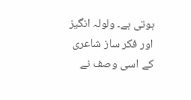ہوتی ہے۔ ولولہ انگیز اور فکر ساز شاعری کے اسی وصف نے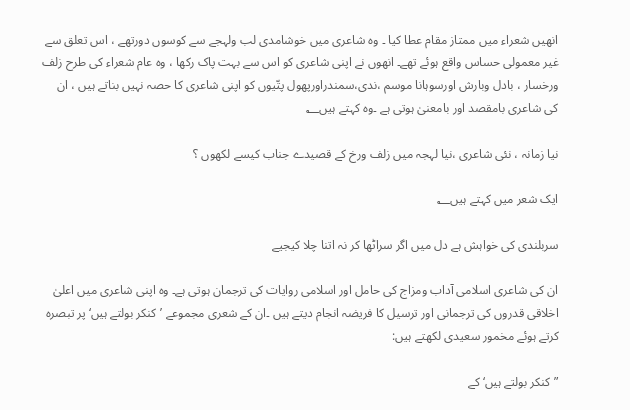انھیں شعراء میں ممتاز مقام عطا کیا ۔ وہ شاعری میں خوشامدی لب ولہجے سے کوسوں دورتھے ، اس تعلق سے غیر معمولی حساس واقع ہوئے تھے۔ انھوں نے اپنی شاعری کو اس سے بہت پاک رکھا ، وہ عام شعراء کی طرح زلف ورخسار ، بادل وبارش اورسوہانا موسم ،ندی،سمندراورپھول پتّیوں کو اپنی شاعری کا حصہ نہیں بناتے ہیں ، ان کی شاعری بامقصد اور بامعنیٰ ہوتی ہے ۔وہ کہتے ہیں؂

نیا زمانہ ، نئی شاعری ،نیا لہجہ میں زلف ورخ کے قصیدے جناب کیسے لکھوں ؟

ایک شعر میں کہتے ہیں؂

سربلندی کی خواہش ہے دل میں اگر سراٹھا کر نہ اتنا چلا کیجیے

ان کی شاعری اسلامی آداب ومزاج کی حامل اور اسلامی روایات کی ترجمان ہوتی ہے۔ وہ اپنی شاعری میں اعلیٰ اخلاقی قدروں کی ترجمانی اور ترسیل کا فريضہ انجام دیتے ہیں ۔ان کے شعری مجموعے ’کنکر بولتے ہیں‘پر تبصرہ کرتے ہوئے مخمور سعیدی لکھتے ہیں:

”کنکر بولتے ہیں‘ کے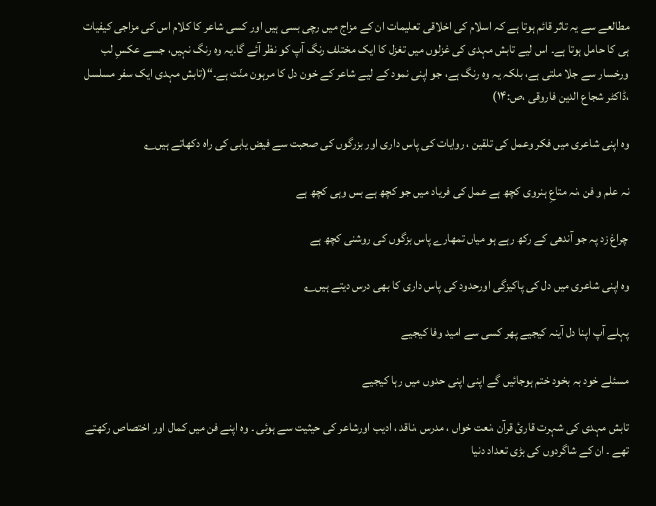مطالعے سے یہ تاثر قائم ہوتا ہے کہ اسلام کی اخلاقی تعلیمات ان کے مزاج میں رچی بسی ہیں اور کسی شاعر کا کلام اس کی مزاجی کیفیات ہی کا حامل ہوتا ہے۔ اس لیے تابش مہدی کی غزلوں میں تغزل کا ایک مختلف رنگ آپ کو نظر آئے گا۔یہ وہ رنگ نہیں، جسے عکسِ لب ورخسار سے جلا ملتی ہے، بلکہ یہ وہ رنگ ہے، جو اپنی نمود کے لیے شاعر کے خون دل کا مرہون منّت ہے۔“(تابش مہدی ایک سفر مسلسل ،ڈاکٹر شجاع الدین فاروقی ،ص:۱۴)

وہ اپنی شاعری میں فکر وعمل کی تلقین ، روایات کی پاس داری اور بزرگوں کی صحبت سے فیض یابی کی راہ دکھاتے ہیں؂

نہ علم و فن ،نہ متاعِ ہنروی کچھ ہے عمل کی فریاد میں جو کچھ ہے بس وہی کچھ ہے

چراغ زد پہ جو آندھی کے رکھ رہے ہو میاں تمھارے پاس بزگوں کی روشنی کچھ ہے

وہ اپنی شاعری میں دل کی پاکیزگی اورحدود کی پاس داری کا بھی درس دیتے ہیں؂

پہلے آپ اپنا دل آینہ کیجیے پھر کسی سے امید وفا کیجیے

مسئلے خود بہ بخود ختم ہوجائیں گے اپنی اپنی حدوں میں رہا کیجیے

تابش مہدی کی شہرت قارئ قرآن ،نعت خواں ، مدرس ،ناقد ، ادیب اورشاعر کی حیثیت سے ہوئی ۔ وہ اپنے فن میں کمال اور اختصاص رکھتے تھے ۔ ان کے شاگردوں کی بڑی تعداد دنیا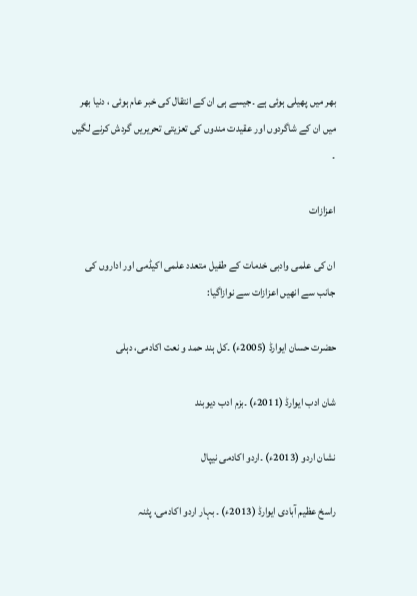بھر میں پھیلی ہوئی ہے ۔جیسے ہی ان کے انتقال کی خبر عام ہوئی ، دنیا بھر میں ان کے شاگردوں اور عقیدت مندوں کی تعزیتی تحریریں گردش کرنے لگیں ۔

اعزازات

ان کی علمی وادبی خدمات کے طفیل متعدد علمی اکیڈمی اور اداروں کی جانب سے انھیں اعزازات سے نوازاگیا:

حضرت حسان ایوارڈ (2005ء) ۔کل ہند حمد و نعت اکادمی، دہلی

شان ادب ایوارڈ (2011ء) ۔بزم ادب دیوبند

نشان اردو (2013ء) ۔اردو اکادمی نیپال

راسخ عظیم آبادی ایوارڈ (2013ء) ۔ بہار اردو اکادمی، پٹنہ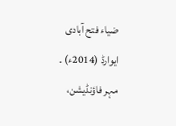ضیاء فتح آبادی ایوارڈ (2014ء) ۔ مہر فاؤنڈیشن،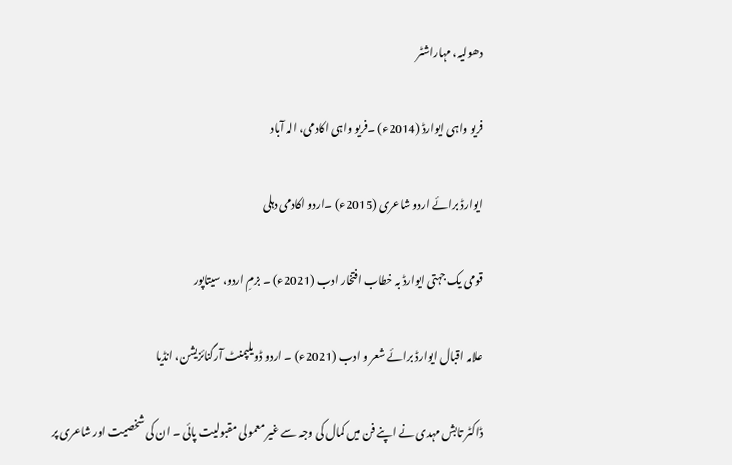دھولیہ، مہاراشٹر

فریو واہی ایوارڈ (2014ء) ۔فریو واہی اکادمی، الہ آباد

ایوارڈ برائے اردو شاعری (2015ء) ۔اردو اکادمی دہلی

قومی یک جہتی ایوارڈ بہ خطاب افتخار ادب (2021ء) ۔ بزمِ اردو، سیتاپور

علامہ اقبال ایوارڈ برائے شعر و ادب (2021ء) ۔ اردو ڈویلپمنٹ آرگنائزیشن، انڈیا

ڈاکٹر تابش مہدی نے اپنے فن میں کمال کی وجہ سے غیر معمولی مقبولیت پائی ۔ ان کی شخصیت اور شاعری پر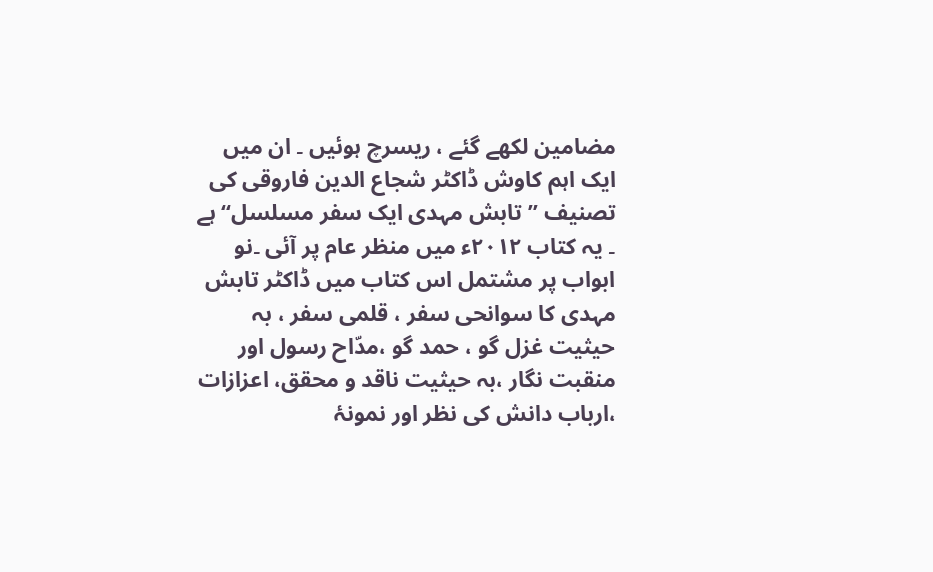مضامین لکھے گئے ، ریسرچ ہوئیں ۔ ان میں ایک اہم کاوش ڈاکٹر شجاع الدین فاروقی کی تصنیف ”تابش مہدی ایک سفر مسلسل“ہے ۔ یہ کتاب ۲۰۱۲ء میں منظر عام پر آئی ۔نو ابواب پر مشتمل اس کتاب میں ڈاکٹر تابش مہدی کا سوانحی سفر ، قلمی سفر ، بہ حیثیت غزل گو ، حمد گو ،مدّاح رسول اور منقبت نگار ،بہ حیثیت ناقد و محقق، اعزازات ،ارباب دانش کی نظر اور نمونۂ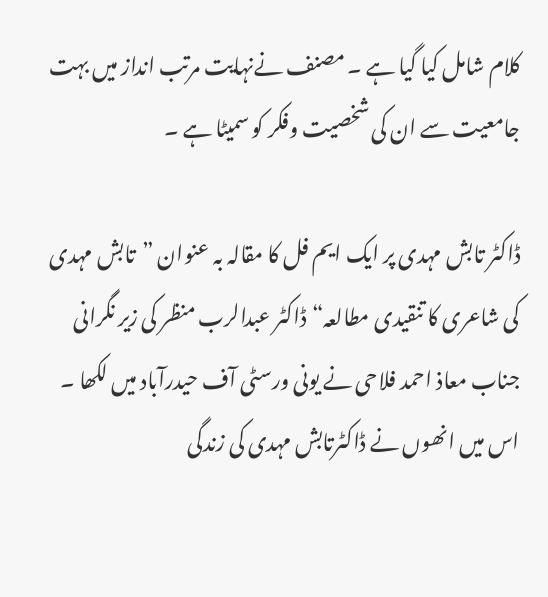کلام شامل کیا گیا ہے ۔ مصنف نےنہایت مرتب انداز میں بہت جامعیت سے ان کی شخصیت وفکر کو سمیٹا ہے ۔

ڈاکٹر تابش مہدی پر ایک ایم فل کا مقالہ بہ عنوان ”تابش مہدی کی شاعری کا تنقیدی مطالعہ“ڈاکٹر عبدالرب منظر کی زیر نگرانی جناب معاذ احمد فلاحی نے یونی ورسٹی آف حیدرآباد میں لکھا ۔ اس میں انھوں نے ڈاکٹرتابش مہدی کی زندگی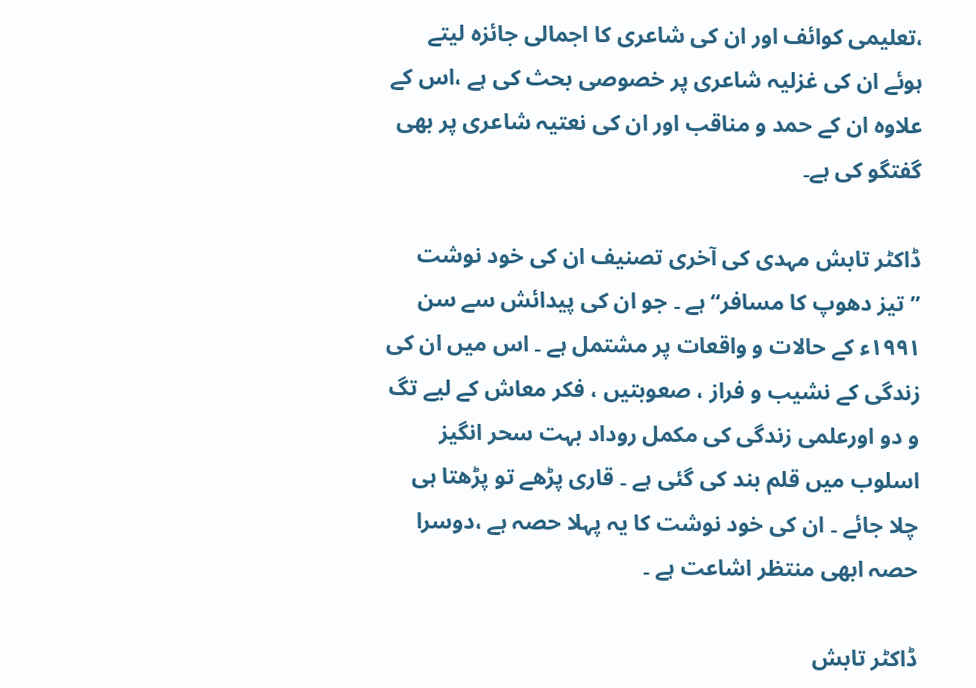،تعلیمی کوائف اور ان کی شاعری کا اجمالی جائزہ لیتے ہوئے ان کی غزلیہ شاعری پر خصوصی بحث کی ہے ،اس کے علاوہ ان کے حمد و مناقب اور ان کی نعتیہ شاعری پر بھی گفتگو کی ہے۔

ڈاکٹر تابش مہدی کی آخری تصنیف ان کی خود نوشت ”تیز دھوپ کا مسافر“ ہے ۔ جو ان کی پیدائش سے سن ۱۹۹۱ء کے حالات و واقعات پر مشتمل ہے ۔ اس میں ان کی زندگی کے نشیب و فراز ، صعوبتیں ، فکر معاش کے لیے تگ و دو اورعلمی زندگی کی مکمل روداد بہت سحر انگیز اسلوب میں قلم بند کی گئی ہے ۔ قاری پڑھے تو پڑھتا ہی چلا جائے ۔ ان کی خود نوشت کا یہ پہلا حصہ ہے ،دوسرا حصہ ابھی منتظر اشاعت ہے ۔

ڈاکٹر تابش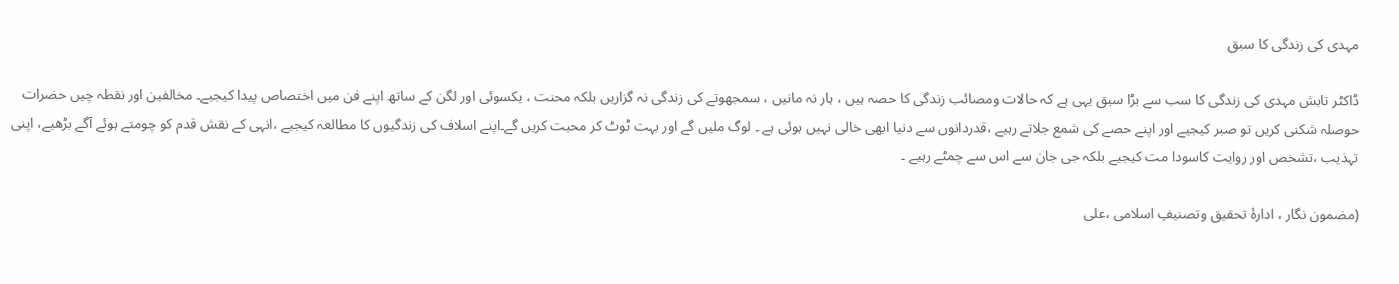مہدی کی زندگی کا سبق

ڈاکٹر تابش مہدی کی زندگی کا سب سے بڑا سبق یہی ہے کہ حالات ومصائب زندگی کا حصہ ہیں ، ہار نہ مانیں ، سمجھوتے کی زندگی نہ گزاریں بلکہ محنت ، یکسوئی اور لگن کے ساتھ اپنے فن میں اختصاص پیدا کیجیے۔ مخالفین اور نقطہ چیں حضرات حوصلہ شکنی کریں تو صبر کیجیے اور اپنے حصے کی شمع جلاتے رہیے ،قدردانوں سے دنیا ابھی خالی نہیں ہوئی ہے ۔ لوگ ملیں گے اور بہت ٹوٹ کر محبت کریں گے۔اپنے اسلاف کی زندگیوں کا مطالعہ کیجیے ،انہی کے نقش قدم کو چومتے ہوئے آگے بڑھیے، اپنی تہذیب ،تشخص اور روایت کاسودا مت کیجیے بلکہ جی جان سے اس سے چمٹے رہیے ۔

(مضمون نگار ، ادارۂ تحقیق وتصنیفِ اسلامی ،علی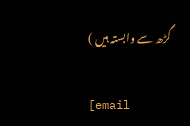گڑھ سے وابستہ ہیں )

[email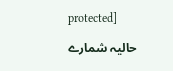protected]

حالیہ شمارے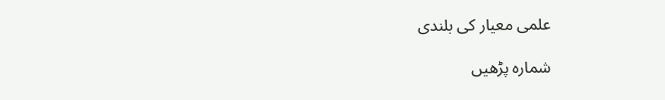علمی معیار کی بلندی

شمارہ پڑھیں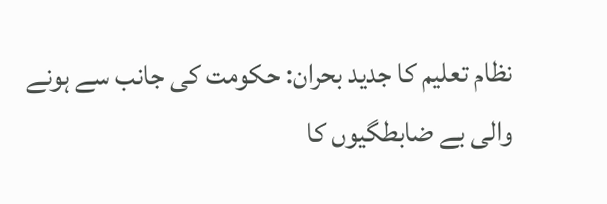نظام تعلیم کا جدید بحران: حکومت کی جانب سے ہونے والی بے ضابطگیوں کا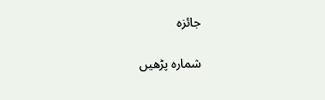جائزہ

شمارہ پڑھیں